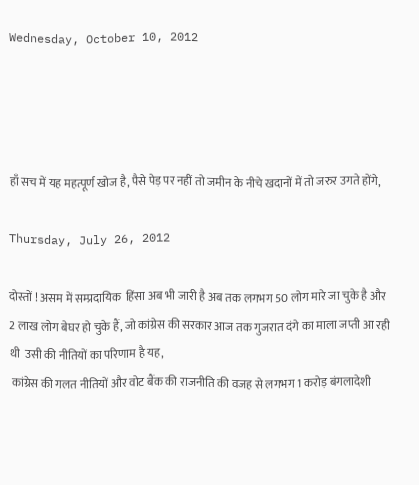Wednesday, October 10, 2012




हाँ सच में यह महत्पूर्ण खोज है, पैसे पेड़ पर नहीं तो जमीन के नीचे खदानों में तो जरुर उगते होंगे,

Thursday, July 26, 2012

दोस्तों ! असम में सम्प्रदायिक  हिंसा अब भी जारी है अब तक लगभग 50 लोग मारे जा चुके है और 2 लाख लोग बेघर हो चुके हैं, जो कांग्रेस की सरकार आज तक गुजरात दंगे का माला जप्ती आ रही थी  उसी की नीतियों का परिणाम है यह,
 कांग्रेस की गलत नीतियों और वोट बैंक की राजनीति की वजह से लगभग 1 करोड़ बंगलादेशी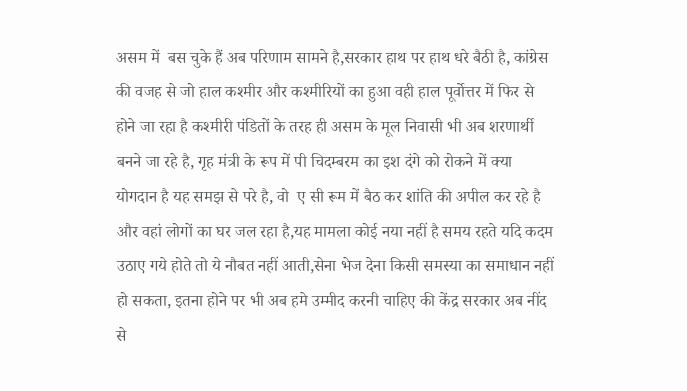असम में  बस चुके हैं अब परिणाम सामने है,सरकार हाथ पर हाथ धरे बैठी है, कांग्रेस की वजह से जो हाल कश्मीर और कश्मीरियों का हुआ वही हाल पूर्वोत्तर में फिर से होने जा रहा है कश्मीरी पंडितों के तरह ही असम के मूल निवासी भी अब शरणार्थी  बनने जा रहे है, गृह मंत्री के रूप में पी चिदम्बरम का इश दंगे को रोकने में क्या योगदान है यह समझ से परे है, वो  ए सी रूम में बैठ कर शांति की अपील कर रहे है और वहां लोगों का घर जल रहा है,यह मामला कोई नया नहीं है समय रहते यदि कदम उठाए गये होते तो ये नौबत नहीं आती,सेना भेज देना किसी समस्या का समाधान नहीं हो सकता, इतना होने पर भी अब हमे उम्मीद करनी चाहिए की केंद्र सरकार अब नींद से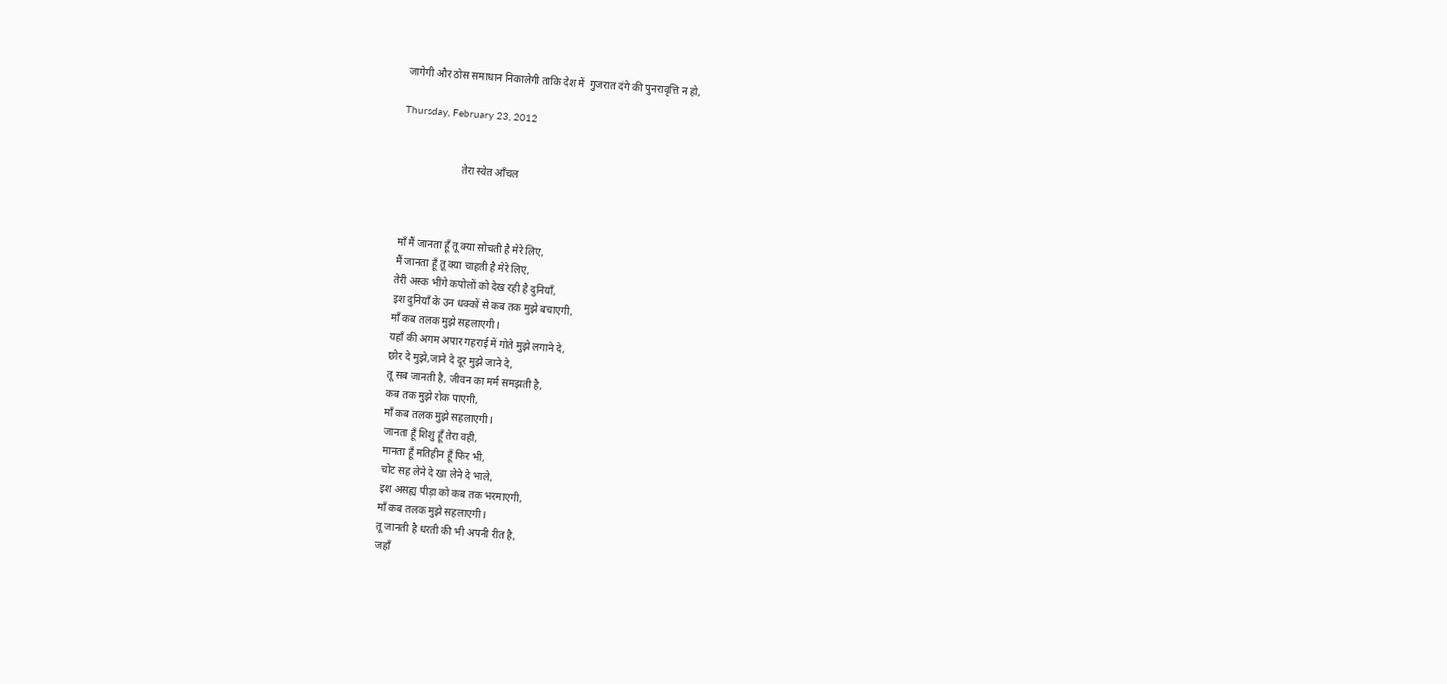जागेगी और ठोस समाधान निकालेगी ताकि देश में  गुजरात दंगे की पुनरावृत्ति न हो,

Thursday, February 23, 2012


                       तेरा स्वेत आँचल



माँ मैं जानता हूँ तू क्या सोचती है मेरे लिए,
मैं जानता हूँ तू क्या चाहती है मेरे लिए,
तेरी अस्क भींगे कपोलों को देख रही है दुनियाँ,
इश दुनियाँ के उन धक्कों से कब तक मुझे बचाएगी,
माँ कब तलक मुझे सहलाएगी I
यहाँ की अगम अपार गहराई में गोते मुझे लगाने दे,
छोर दे मुझे,जाने दे दूर मुझे जाने दे,
तू सब जानती है, जीवन का मर्म समझती है,
कब तक मुझे रोक पाएगी,
माँ कब तलक मुझे सहलाएगी I
जानता हूँ शिशु हूँ तेरा वही,
मानता हूँ मतिहीन हूँ फिर भी,
चोट सह लेने दे खा लेने दे भाले,
इश असह्य पीड़ा को कब तक भरमाएगी,
माँ कब तलक मुझे सहलाएगी I
तू जानती है धरती की भी अपनी रीत है,
जहाँ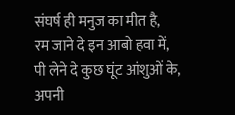संघर्ष ही मनुज का मीत है,
रम जाने दे इन आबो हवा में,
पी लेने दे कुछ घूंट आंशुओं के,
अपनी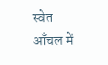स्वेत आँचल में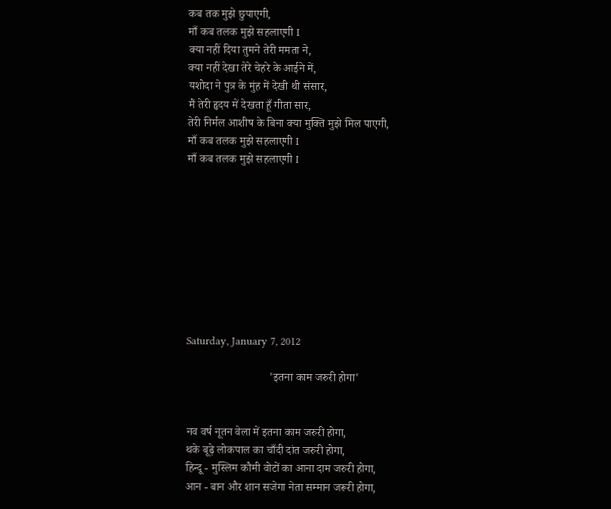कब तक मुझे छुपाएगी,
माँ कब तलक मुझे सहलाएगी I
क्या नहीं दिया तुमने तेरी ममता ने,
क्या नहीं देखा तेरे चेहरे के आईने में,
यशोदा ने पुत्र के मुंह में देखी थी संसार,
मैं तेरी हृदय में देखता हूँ गीता सार,
तेरी निर्मल आशीष के बिना क्या मुक्ति मुझे मिल पाएगी,
माँ कब तलक मुझे सहलाएगी I
माँ कब तलक मुझे सहलाएगी I









Saturday, January 7, 2012

                             'इतना काम जरुरी होगा'


नव वर्ष नूतन वेला में इतना काम जरुरी होगा,
थके बूढ़े लोकपाल का चाँदी दांत जरुरी होगा,
हिन्दू - मुस्लिम कौमी वोटों का आना दाम जरुरी होगा,
आन - बान और शान सजेगा नेता सम्मान जरूरी होगा,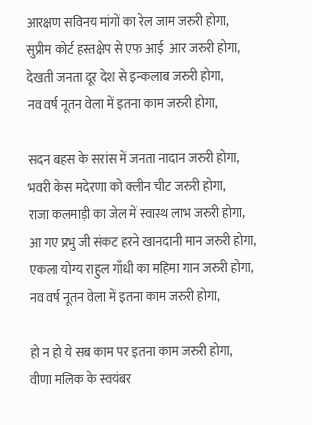आरक्षण सविनय मांगों का रेल जाम जरुरी होगा,
सुप्रीम कोर्ट हस्तक्षेप से एफ आई  आर जरुरी होगा,
देखती जनता दूर देश से इन्कलाब जरुरी होगा,
नव वर्ष नूतन वेला में इतना काम जरुरी होगा,

सदन बहस के सरांस में जनता नादान जरुरी होगा,
भवरी केस मदेरणा को क्लीन चीट जरुरी होगा,
राजा कलमाड़ी का जेल में स्वास्थ लाभ जरुरी होगा,
आ गए प्रभु जी संकट हरने खानदानी मान जरुरी होगा,
एकला योग्य राहुल गाँधी का महिमा गान जरुरी होगा,
नव वर्ष नूतन वेला में इतना काम जरुरी होगा,

हो न हो ये सब काम पर इतना काम जरुरी होगा,
वीणा मलिक के स्वयंबर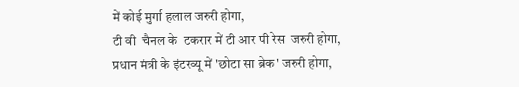में कोई मुर्गा हलाल जरुरी होगा,
टी वी  चैनल के  टकरार में टी आर पी रेस  जरुरी होगा,
प्रधान मंत्री के इंटरव्यू में 'छोटा सा ब्रेक' जरुरी होगा,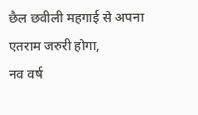छैल छवीली महगाई से अपना एतराम जरुरी होगा,
नव वर्ष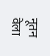नूतन वेला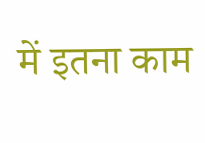में इतना काम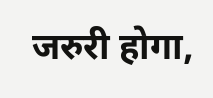जरुरी होगा,